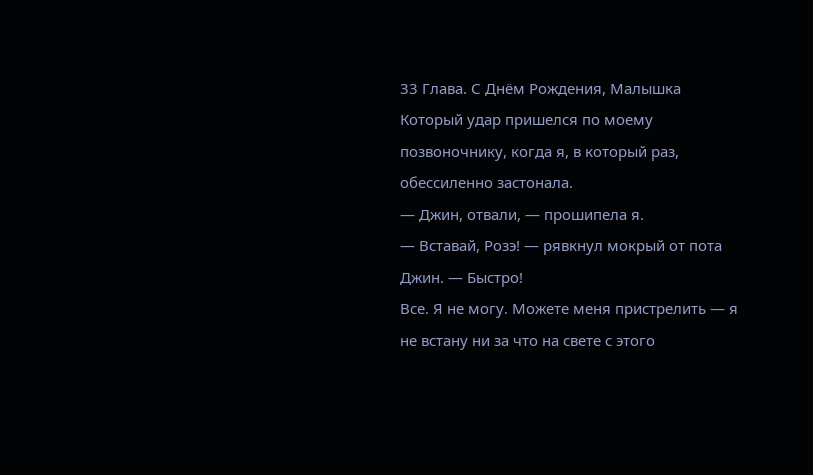33 Глава. С Днём Рождения, Малышка
Который удар пришелся по моему позвоночнику, когда я, в который раз, обессиленно застонала.
— Джин, отвали, — прошипела я.
— Вставай, Розэ! — рявкнул мокрый от пота Джин. — Быстро!
Все. Я не могу. Можете меня пристрелить — я не встану ни за что на свете с этого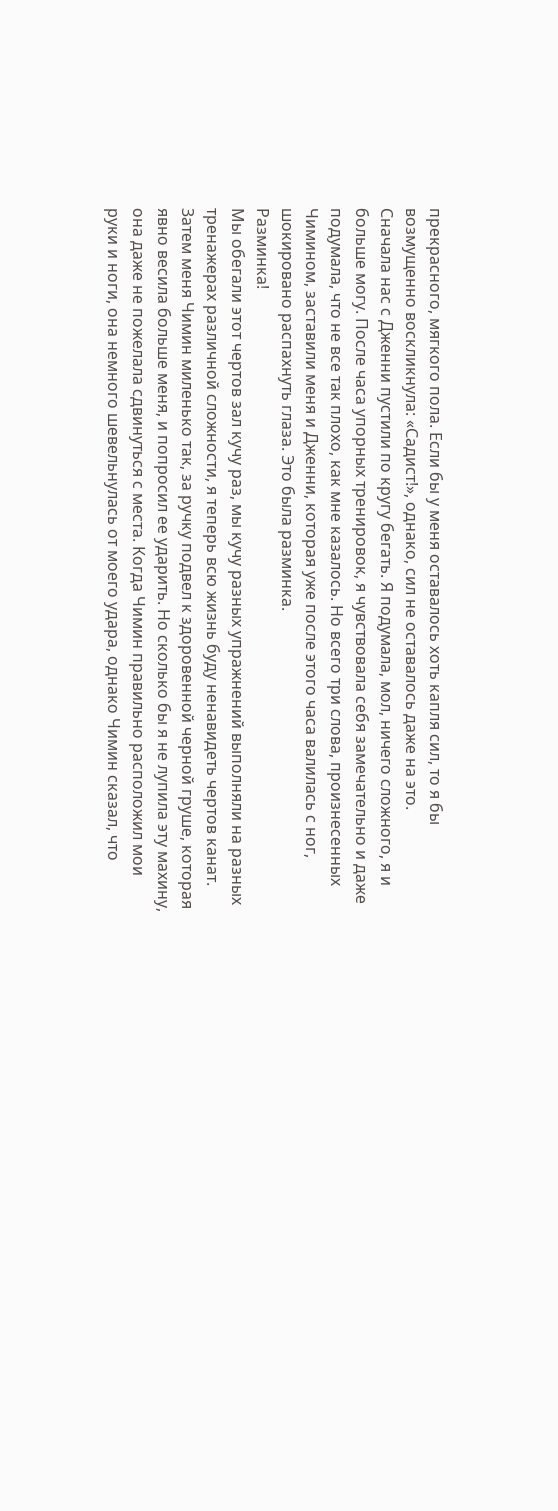прекрасного, мягкого пола. Если бы у меня оставалось хоть капля сил, то я бы возмущенно воскликнула: «Садист!», однако, сил не оставалось даже на это.
Сначала нас с Дженни пустили по кругу бегать. Я подумала, мол, ничего сложного, я и больше могу. После часа упорных тренировок, я чувствовала себя замечательно и даже подумала, что не все так плохо, как мне казалось. Но всего три слова, произнесенных Чимином, заставили меня и Дженни, которая уже после этого часа валилась с ног, шокировано распахнуть глаза. Это была разминка.
Разминка!
Мы обегали этот чертов зал кучу раз, мы кучу разных упражнений выполняли на разных тренажерах различной сложности, я теперь всю жизнь буду ненавидеть чертов канат.
Затем меня Чимин миленько так, за ручку подвел к здоровенной черной груше, которая явно весила больше меня, и попросил ее ударить. Но сколько бы я не лупила эту махину, она даже не пожелала сдвинуться с места. Когда Чимин правильно расположил мои руки и ноги, она немного шевельнулась от моего удара, однако Чимин сказал, что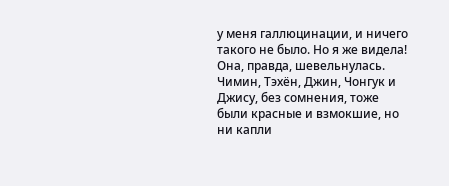у меня галлюцинации, и ничего такого не было. Но я же видела! Она, правда, шевельнулась.
Чимин, Тэхён, Джин, Чонгук и Джису, без сомнения, тоже были красные и взмокшие, но ни капли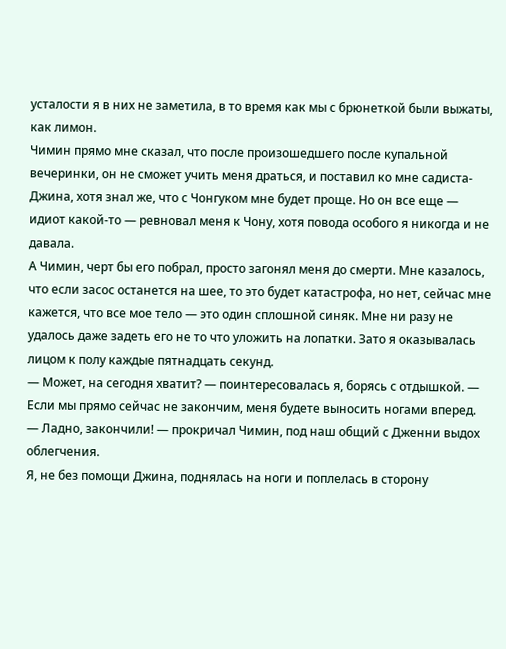усталости я в них не заметила, в то время как мы с брюнеткой были выжаты, как лимон.
Чимин прямо мне сказал, что после произошедшего после купальной вечеринки, он не сможет учить меня драться, и поставил ко мне садиста-Джина, хотя знал же, что с Чонгуком мне будет проще. Но он все еще — идиот какой-то — ревновал меня к Чону, хотя повода особого я никогда и не давала.
А Чимин, черт бы его побрал, просто загонял меня до смерти. Мне казалось, что если засос останется на шее, то это будет катастрофа, но нет, сейчас мне кажется, что все мое тело — это один сплошной синяк. Мне ни разу не удалось даже задеть его не то что уложить на лопатки. Зато я оказывалась лицом к полу каждые пятнадцать секунд.
— Может, на сегодня хватит? — поинтересовалась я, борясь с отдышкой. — Если мы прямо сейчас не закончим, меня будете выносить ногами вперед.
— Ладно, закончили! — прокричал Чимин, под наш общий с Дженни выдох облегчения.
Я, не без помощи Джина, поднялась на ноги и поплелась в сторону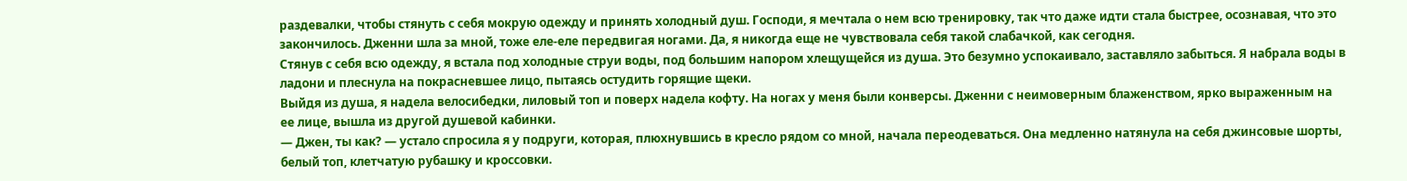раздевалки, чтобы стянуть с себя мокрую одежду и принять холодный душ. Господи, я мечтала о нем всю тренировку, так что даже идти стала быстрее, осознавая, что это закончилось. Дженни шла за мной, тоже еле-еле передвигая ногами. Да, я никогда еще не чувствовала себя такой слабачкой, как сегодня.
Стянув с себя всю одежду, я встала под холодные струи воды, под большим напором хлещущейся из душа. Это безумно успокаивало, заставляло забыться. Я набрала воды в ладони и плеснула на покрасневшее лицо, пытаясь остудить горящие щеки.
Выйдя из душа, я надела велосибедки, лиловый топ и поверх надела кофту. На ногах у меня были конверсы. Дженни с неимоверным блаженством, ярко выраженным на ее лице, вышла из другой душевой кабинки.
— Джен, ты как? — устало спросила я у подруги, которая, плюхнувшись в кресло рядом со мной, начала переодеваться. Она медленно натянула на себя джинсовые шорты, белый топ, клетчатую рубашку и кроссовки.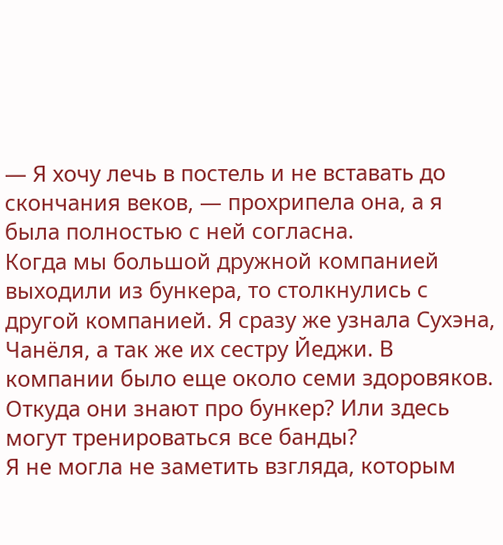— Я хочу лечь в постель и не вставать до скончания веков, — прохрипела она, а я была полностью с ней согласна.
Когда мы большой дружной компанией выходили из бункера, то столкнулись с другой компанией. Я сразу же узнала Сухэна, Чанёля, а так же их сестру Йеджи. В компании было еще около семи здоровяков. Откуда они знают про бункер? Или здесь могут тренироваться все банды?
Я не могла не заметить взгляда, которым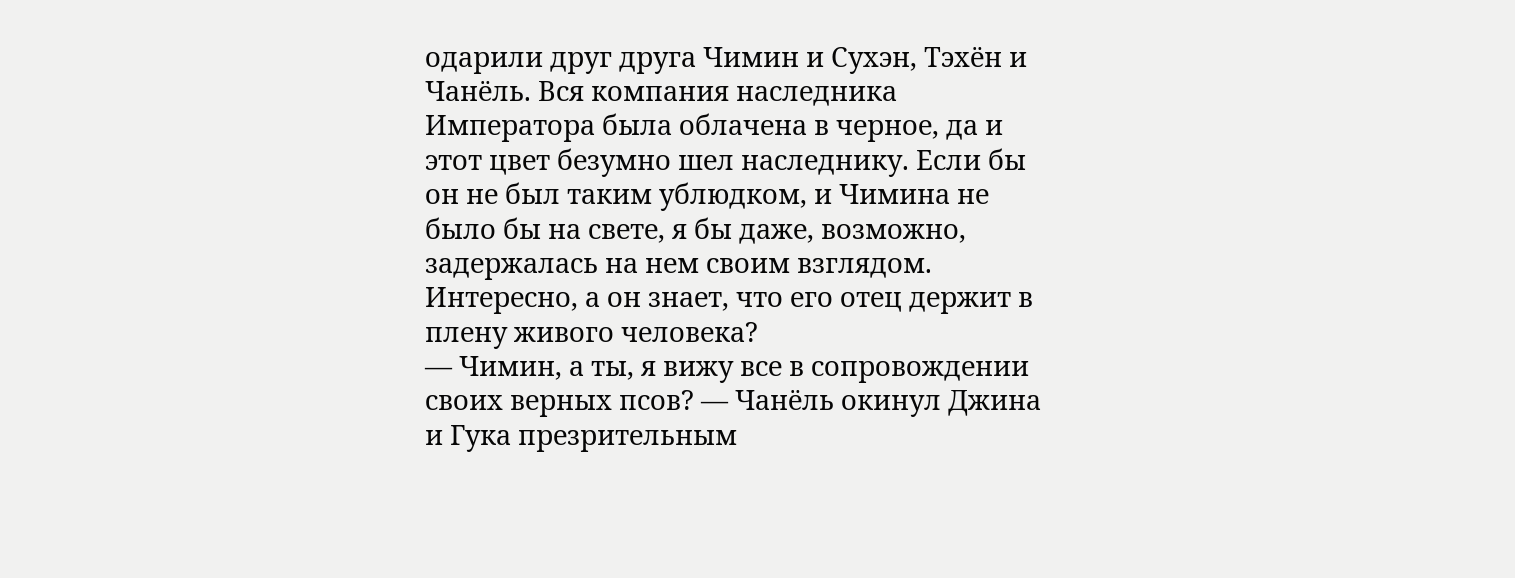одарили друг друга Чимин и Сухэн, Тэхён и Чанёль. Вся компания наследника Императора была облачена в черное, да и этот цвет безумно шел наследнику. Если бы он не был таким ублюдком, и Чимина не было бы на свете, я бы даже, возможно, задержалась на нем своим взглядом. Интересно, а он знает, что его отец держит в плену живого человека?
— Чимин, а ты, я вижу все в сопровождении своих верных псов? — Чанёль окинул Джина и Гука презрительным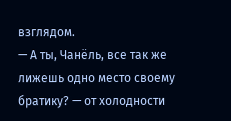взглядом.
— А ты, Чанёль, все так же лижешь одно место своему братику? — от холодности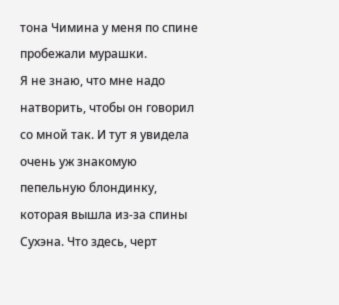тона Чимина у меня по спине пробежали мурашки.
Я не знаю, что мне надо натворить, чтобы он говорил со мной так. И тут я увидела очень уж знакомую пепельную блондинку, которая вышла из-за спины Сухэна. Что здесь, черт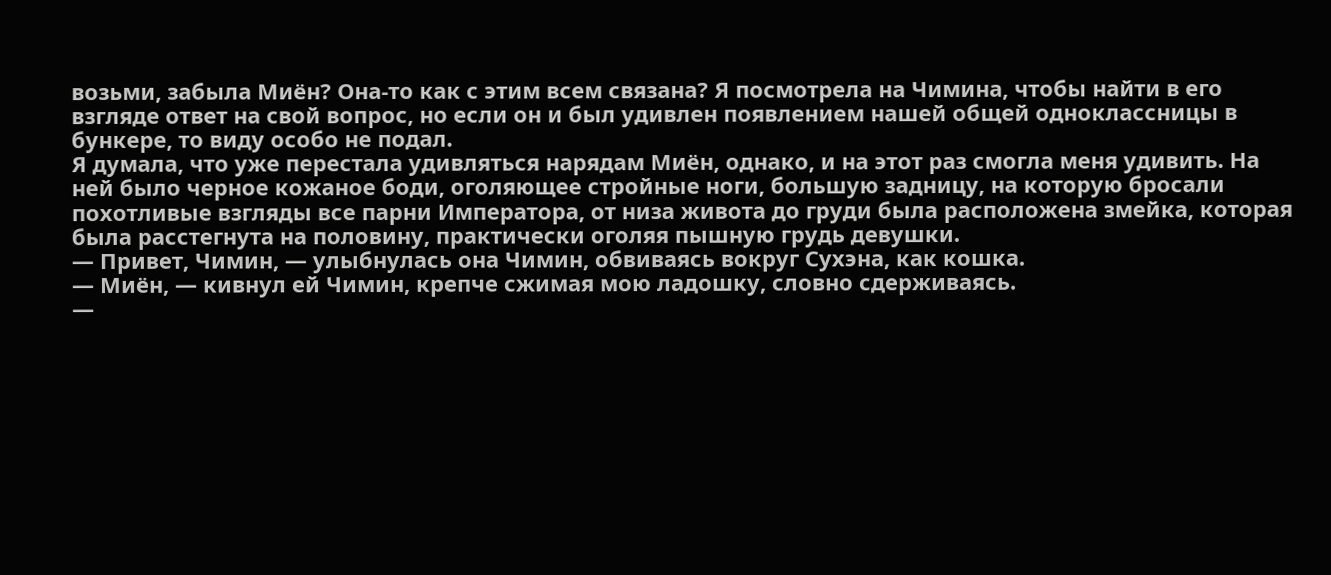возьми, забыла Миён? Она-то как с этим всем связана? Я посмотрела на Чимина, чтобы найти в его взгляде ответ на свой вопрос, но если он и был удивлен появлением нашей общей одноклассницы в бункере, то виду особо не подал.
Я думала, что уже перестала удивляться нарядам Миён, однако, и на этот раз смогла меня удивить. На ней было черное кожаное боди, оголяющее стройные ноги, большую задницу, на которую бросали похотливые взгляды все парни Императора, от низа живота до груди была расположена змейка, которая была расстегнута на половину, практически оголяя пышную грудь девушки.
— Привет, Чимин, — улыбнулась она Чимин, обвиваясь вокруг Сухэна, как кошка.
— Миён, — кивнул ей Чимин, крепче сжимая мою ладошку, словно сдерживаясь.
—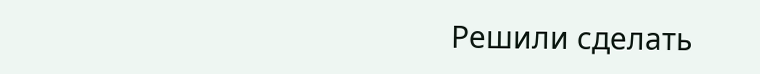Решили сделать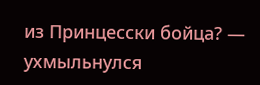из Принцесски бойца? — ухмыльнулся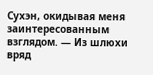Сухэн, окидывая меня заинтересованным взглядом. — Из шлюхи вряд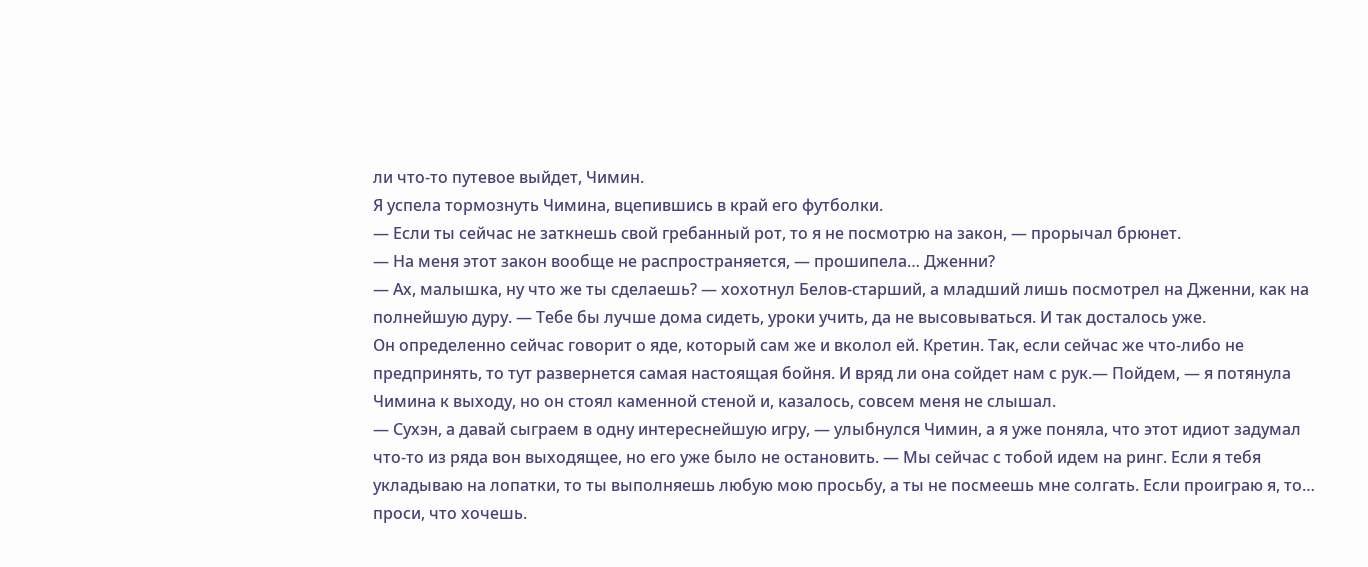ли что-то путевое выйдет, Чимин.
Я успела тормознуть Чимина, вцепившись в край его футболки.
— Если ты сейчас не заткнешь свой гребанный рот, то я не посмотрю на закон, — прорычал брюнет.
— На меня этот закон вообще не распространяется, — прошипела… Дженни?
— Ах, малышка, ну что же ты сделаешь? — хохотнул Белов-старший, а младший лишь посмотрел на Дженни, как на полнейшую дуру. — Тебе бы лучше дома сидеть, уроки учить, да не высовываться. И так досталось уже.
Он определенно сейчас говорит о яде, который сам же и вколол ей. Кретин. Так, если сейчас же что-либо не предпринять, то тут развернется самая настоящая бойня. И вряд ли она сойдет нам с рук.— Пойдем, — я потянула Чимина к выходу, но он стоял каменной стеной и, казалось, совсем меня не слышал.
— Сухэн, а давай сыграем в одну интереснейшую игру, — улыбнулся Чимин, а я уже поняла, что этот идиот задумал что-то из ряда вон выходящее, но его уже было не остановить. — Мы сейчас с тобой идем на ринг. Если я тебя укладываю на лопатки, то ты выполняешь любую мою просьбу, а ты не посмеешь мне солгать. Если проиграю я, то… проси, что хочешь.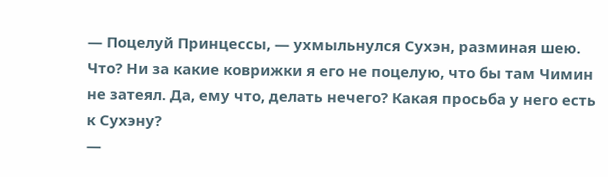— Поцелуй Принцессы, — ухмыльнулся Сухэн, разминая шею.
Что? Ни за какие коврижки я его не поцелую, что бы там Чимин не затеял. Да, ему что, делать нечего? Какая просьба у него есть к Сухэну?
—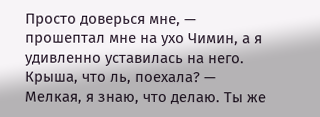Просто доверься мне, — прошептал мне на ухо Чимин, а я удивленно уставилась на него. Крыша, что ль, поехала? — Мелкая, я знаю, что делаю. Ты же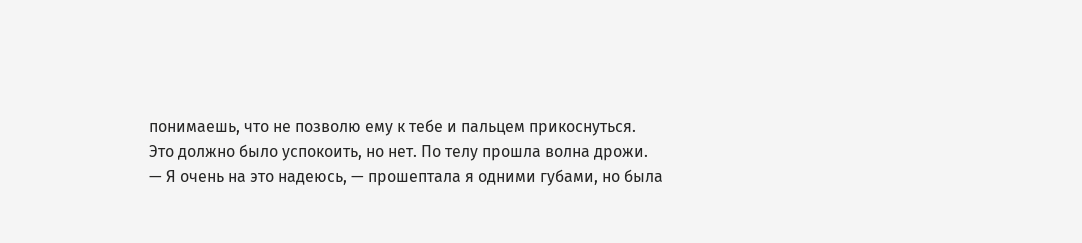понимаешь, что не позволю ему к тебе и пальцем прикоснуться.
Это должно было успокоить, но нет. По телу прошла волна дрожи.
— Я очень на это надеюсь, — прошептала я одними губами, но была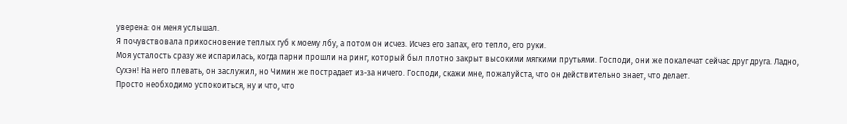уверена: он меня услышал.
Я почувствовала прикосновение теплых губ к моему лбу, а потом он исчез. Исчез его запах, его тепло, его руки.
Моя усталость сразу же испарилась, когда парни прошли на ринг, который был плотно закрыт высокими мягкими прутьями. Господи, они же покалечат сейчас друг друга. Ладно, Сухэн! На него плевать, он заслужил, но Чимин же пострадает из-за ничего. Господи, скажи мне, пожалуйста, что он действительно знает, что делает.
Просто необходимо успокоиться, ну и что, что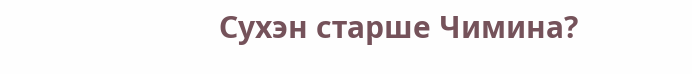Сухэн старше Чимина?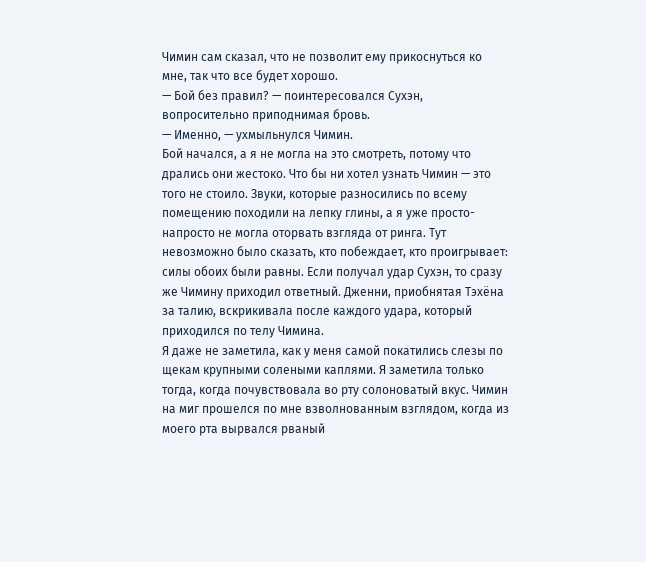Чимин сам сказал, что не позволит ему прикоснуться ко мне, так что все будет хорошо.
— Бой без правил? — поинтересовался Сухэн, вопросительно приподнимая бровь.
— Именно, — ухмыльнулся Чимин.
Бой начался, а я не могла на это смотреть, потому что дрались они жестоко. Что бы ни хотел узнать Чимин — это того не стоило. Звуки, которые разносились по всему помещению походили на лепку глины, а я уже просто-напросто не могла оторвать взгляда от ринга. Тут невозможно было сказать, кто побеждает, кто проигрывает: силы обоих были равны. Если получал удар Сухэн, то сразу же Чимину приходил ответный. Дженни, приобнятая Тэхёна за талию, вскрикивала после каждого удара, который приходился по телу Чимина.
Я даже не заметила, как у меня самой покатились слезы по щекам крупными солеными каплями. Я заметила только тогда, когда почувствовала во рту солоноватый вкус. Чимин на миг прошелся по мне взволнованным взглядом, когда из моего рта вырвался рваный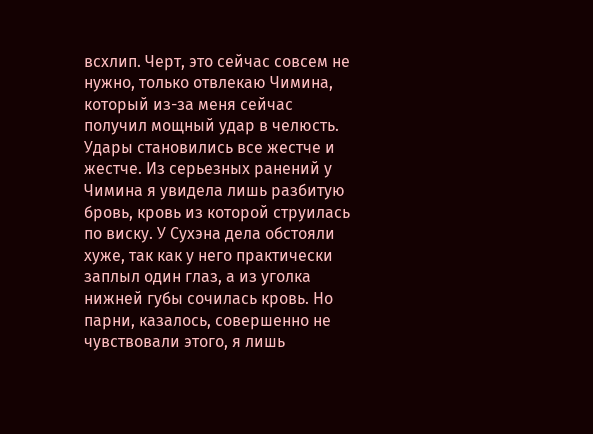всхлип. Черт, это сейчас совсем не нужно, только отвлекаю Чимина, который из-за меня сейчас получил мощный удар в челюсть.
Удары становились все жестче и жестче. Из серьезных ранений у Чимина я увидела лишь разбитую бровь, кровь из которой струилась по виску. У Сухэна дела обстояли хуже, так как у него практически заплыл один глаз, а из уголка нижней губы сочилась кровь. Но парни, казалось, совершенно не чувствовали этого, я лишь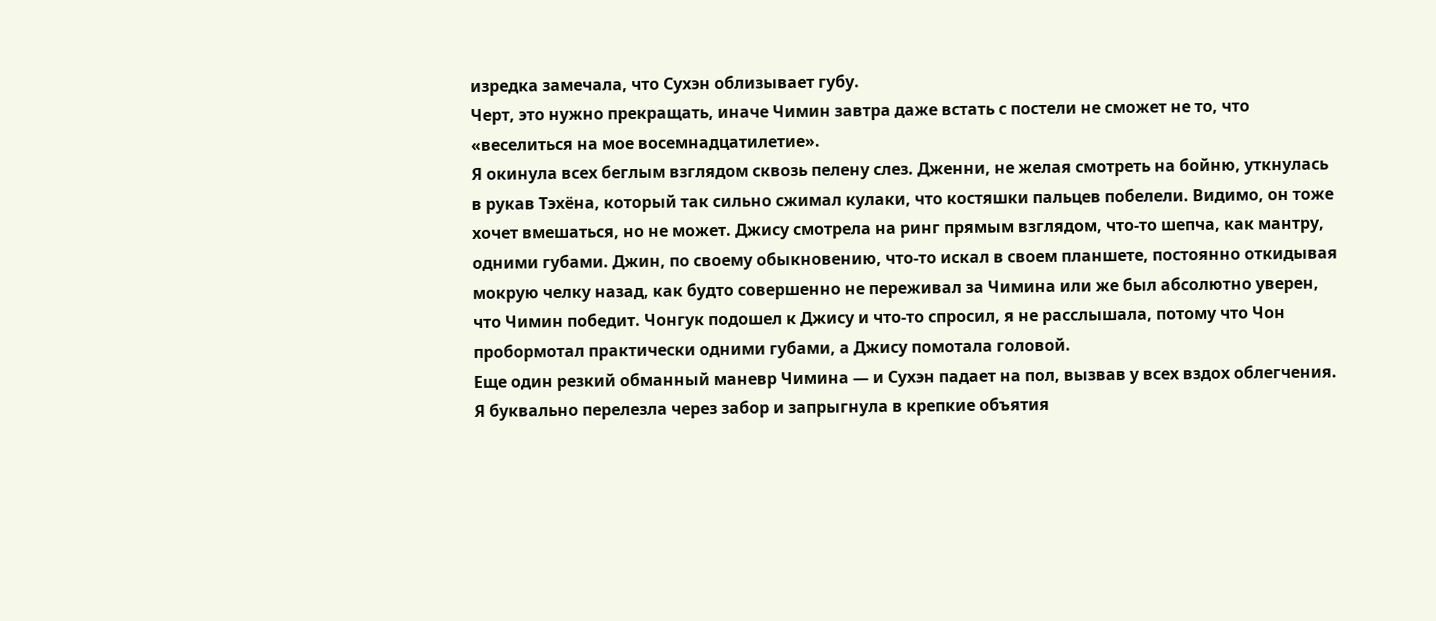изредка замечала, что Сухэн облизывает губу.
Черт, это нужно прекращать, иначе Чимин завтра даже встать с постели не сможет не то, что «веселиться на мое восемнадцатилетие».
Я окинула всех беглым взглядом сквозь пелену слез. Дженни, не желая смотреть на бойню, уткнулась в рукав Тэхёна, который так сильно сжимал кулаки, что костяшки пальцев побелели. Видимо, он тоже хочет вмешаться, но не может. Джису смотрела на ринг прямым взглядом, что-то шепча, как мантру, одними губами. Джин, по своему обыкновению, что-то искал в своем планшете, постоянно откидывая мокрую челку назад, как будто совершенно не переживал за Чимина или же был абсолютно уверен, что Чимин победит. Чонгук подошел к Джису и что-то спросил, я не расслышала, потому что Чон пробормотал практически одними губами, а Джису помотала головой.
Еще один резкий обманный маневр Чимина — и Сухэн падает на пол, вызвав у всех вздох облегчения.
Я буквально перелезла через забор и запрыгнула в крепкие объятия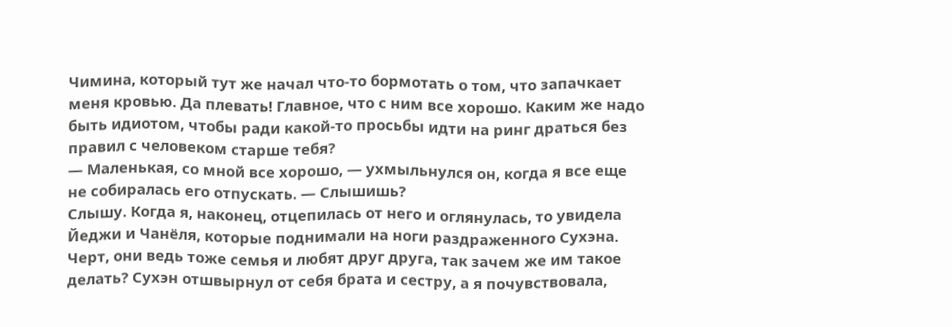Чимина, который тут же начал что-то бормотать о том, что запачкает меня кровью. Да плевать! Главное, что с ним все хорошо. Каким же надо быть идиотом, чтобы ради какой-то просьбы идти на ринг драться без правил с человеком старше тебя?
— Маленькая, со мной все хорошо, — ухмыльнулся он, когда я все еще не собиралась его отпускать. — Слышишь?
Слышу. Когда я, наконец, отцепилась от него и оглянулась, то увидела Йеджи и Чанёля, которые поднимали на ноги раздраженного Сухэна. Черт, они ведь тоже семья и любят друг друга, так зачем же им такое делать? Сухэн отшвырнул от себя брата и сестру, а я почувствовала,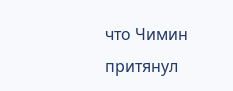что Чимин притянул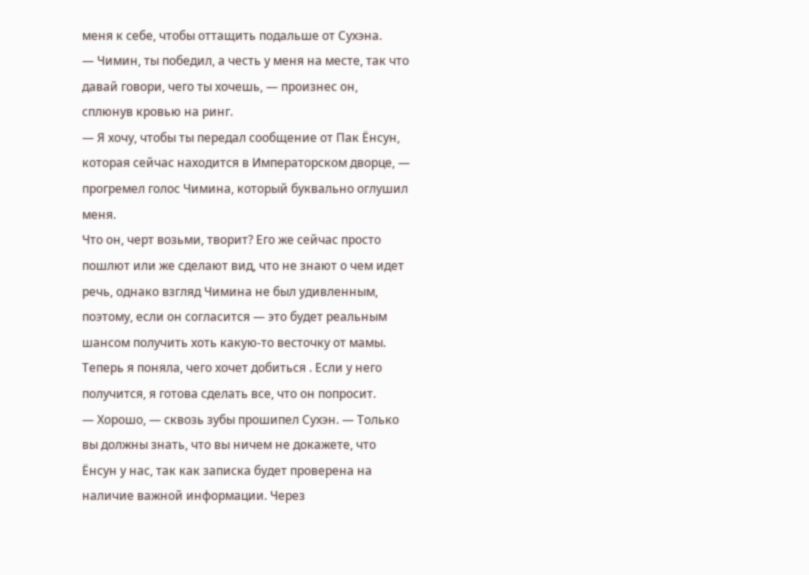меня к себе, чтобы оттащить подальше от Сухэна.
— Чимин, ты победил, а честь у меня на месте, так что давай говори, чего ты хочешь, — произнес он, сплюнув кровью на ринг.
— Я хочу, чтобы ты передал сообщение от Пак Ёнсун, которая сейчас находится в Императорском дворце, — прогремел голос Чимина, который буквально оглушил меня.
Что он, черт возьми, творит? Его же сейчас просто пошлют или же сделают вид, что не знают о чем идет речь, однако взгляд Чимина не был удивленным, поэтому, если он согласится — это будет реальным шансом получить хоть какую-то весточку от мамы. Теперь я поняла, чего хочет добиться . Если у него получится, я готова сделать все, что он попросит.
— Хорошо, — сквозь зубы прошипел Сухэн. — Только вы должны знать, что вы ничем не докажете, что Ёнсун у нас, так как записка будет проверена на наличие важной информации. Через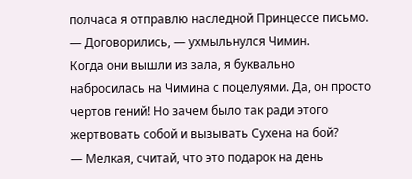полчаса я отправлю наследной Принцессе письмо.
— Договорились, — ухмыльнулся Чимин.
Когда они вышли из зала, я буквально набросилась на Чимина с поцелуями. Да, он просто чертов гений! Но зачем было так ради этого жертвовать собой и вызывать Сухена на бой?
— Мелкая, считай, что это подарок на день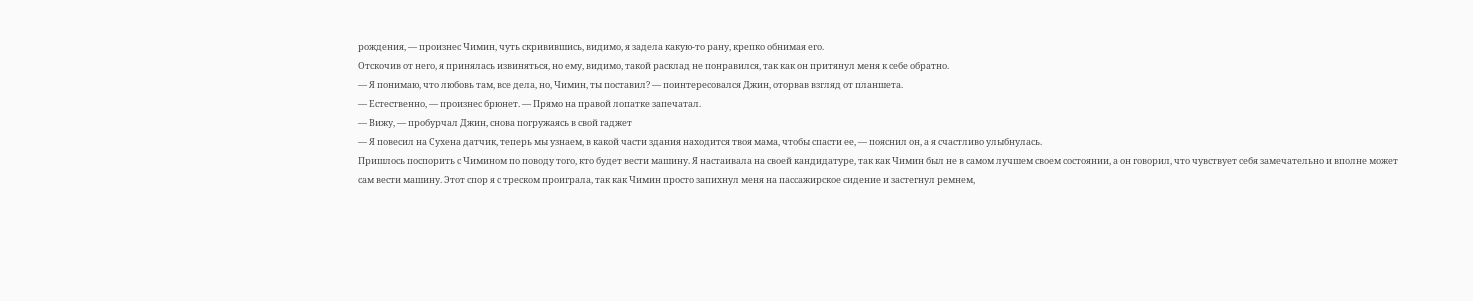рождения, — произнес Чимин, чуть скривившись, видимо, я задела какую-то рану, крепко обнимая его.
Отскочив от него, я принялась извиняться, но ему, видимо, такой расклад не понравился, так как он притянул меня к себе обратно.
— Я понимаю, что любовь там, все дела, но, Чимин, ты поставил? — поинтересовался Джин, оторвав взгляд от планшета.
— Естественно, — произнес брюнет. — Прямо на правой лопатке запечатал.
— Вижу, — пробурчал Джин, снова погружаясь в свой гаджет
— Я повесил на Сухена датчик, теперь мы узнаем, в какой части здания находится твоя мама, чтобы спасти ее, — пояснил он, а я счастливо улыбнулась.
Пришлось поспорить с Чимином по поводу того, кто будет вести машину. Я настаивала на своей кандидатуре, так как Чимин был не в самом лучшем своем состоянии, а он говорил, что чувствует себя замечательно и вполне может сам вести машину. Этот спор я с треском проиграла, так как Чимин просто запихнул меня на пассажирское сидение и застегнул ремнем,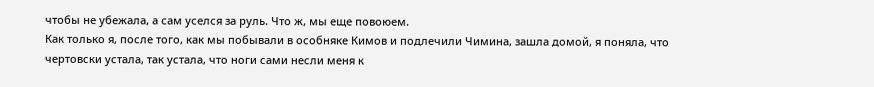чтобы не убежала, а сам уселся за руль. Что ж, мы еще повоюем.
Как только я, после того, как мы побывали в особняке Кимов и подлечили Чимина, зашла домой, я поняла, что чертовски устала, так устала, что ноги сами несли меня к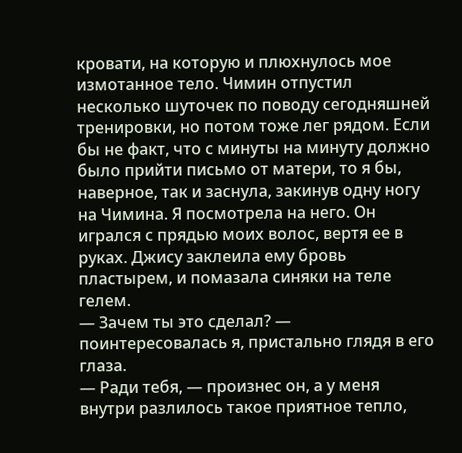кровати, на которую и плюхнулось мое измотанное тело. Чимин отпустил несколько шуточек по поводу сегодняшней тренировки, но потом тоже лег рядом. Если бы не факт, что с минуты на минуту должно было прийти письмо от матери, то я бы, наверное, так и заснула, закинув одну ногу на Чимина. Я посмотрела на него. Он игрался с прядью моих волос, вертя ее в руках. Джису заклеила ему бровь пластырем, и помазала синяки на теле гелем.
— Зачем ты это сделал? — поинтересовалась я, пристально глядя в его глаза.
— Ради тебя, — произнес он, а у меня внутри разлилось такое приятное тепло,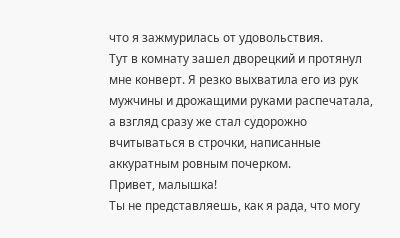что я зажмурилась от удовольствия.
Тут в комнату зашел дворецкий и протянул мне конверт. Я резко выхватила его из рук мужчины и дрожащими руками распечатала, а взгляд сразу же стал судорожно вчитываться в строчки, написанные аккуратным ровным почерком.
Привет, малышка!
Ты не представляешь, как я рада, что могу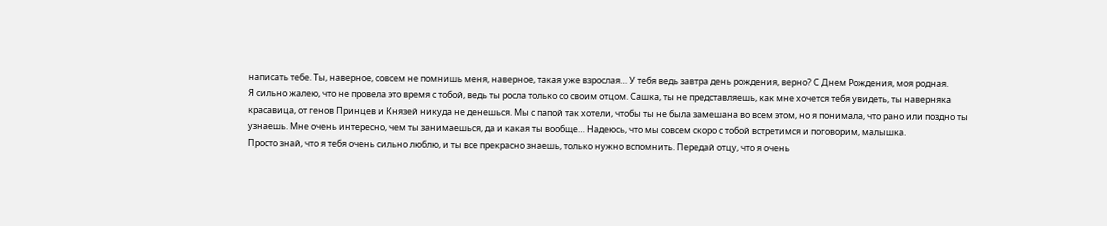написать тебе. Ты, наверное, совсем не помнишь меня, наверное, такая уже взрослая… У тебя ведь завтра день рождения, верно? С Днем Рождения, моя родная.
Я сильно жалею, что не провела это время с тобой, ведь ты росла только со своим отцом. Сашка, ты не представляешь, как мне хочется тебя увидеть, ты наверняка красавица, от генов Принцев и Князей никуда не денешься. Мы с папой так хотели, чтобы ты не была замешана во всем этом, но я понимала, что рано или поздно ты узнаешь. Мне очень интересно, чем ты занимаешься, да и какая ты вообще… Надеюсь, что мы совсем скоро с тобой встретимся и поговорим, малышка.
Просто знай, что я тебя очень сильно люблю, и ты все прекрасно знаешь, только нужно вспомнить. Передай отцу, что я очень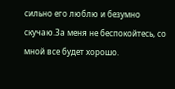сильно его люблю и безумно скучаю.За меня не беспокойтесь, со мной все будет хорошо.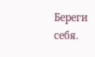Береги себя.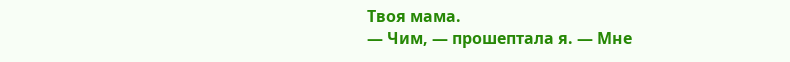Твоя мама.
— Чим, — прошептала я. — Мне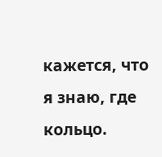кажется, что я знаю, где кольцо.